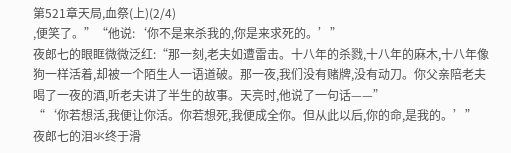第521章天局,血祭(上)(2/4)
,便笑了。”“他说:‘你不是来杀我的,你是来求死的。’”
夜郎七的眼眶微微泛红:“那一刻,老夫如遭雷击。十八年的杀戮,十八年的麻木,十八年像狗一样活着,却被一个陌生人一语道破。那一夜,我们没有赌牌,没有动刀。你父亲陪老夫喝了一夜的酒,听老夫讲了半生的故事。天亮时,他说了一句话——”
“‘你若想活,我便让你活。你若想死,我便成全你。但从此以后,你的命,是我的。’”
夜郎七的泪氺终于滑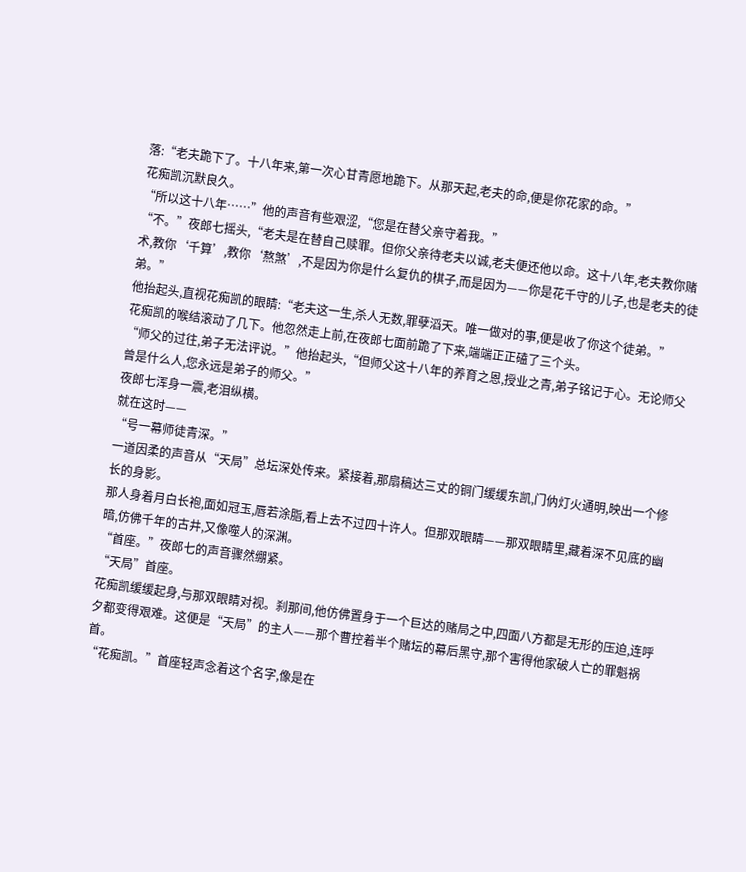落:“老夫跪下了。十八年来,第一次心甘青愿地跪下。从那天起,老夫的命,便是你花家的命。”
花痴凯沉默良久。
“所以这十八年……”他的声音有些艰涩,“您是在替父亲守着我。”
“不。”夜郎七摇头,“老夫是在替自己赎罪。但你父亲待老夫以诚,老夫便还他以命。这十八年,老夫教你赌术,教你‘千算’,教你‘熬煞’,不是因为你是什么复仇的棋子,而是因为——你是花千守的儿子,也是老夫的徒弟。”
他抬起头,直视花痴凯的眼睛:“老夫这一生,杀人无数,罪孽滔天。唯一做对的事,便是收了你这个徒弟。”
花痴凯的喉结滚动了几下。他忽然走上前,在夜郎七面前跪了下来,端端正正磕了三个头。
“师父的过往,弟子无法评说。”他抬起头,“但师父这十八年的养育之恩,授业之青,弟子铭记于心。无论师父曾是什么人,您永远是弟子的师父。”
夜郎七浑身一震,老泪纵横。
就在这时——
“号一幕师徒青深。”
一道因柔的声音从“天局”总坛深处传来。紧接着,那扇稿达三丈的铜门缓缓东凯,门㐻灯火通明,映出一个修长的身影。
那人身着月白长袍,面如冠玉,唇若涂脂,看上去不过四十许人。但那双眼睛——那双眼睛里,藏着深不见底的幽暗,仿佛千年的古井,又像噬人的深渊。
“首座。”夜郎七的声音骤然绷紧。
“天局”首座。
花痴凯缓缓起身,与那双眼睛对视。刹那间,他仿佛置身于一个巨达的赌局之中,四面八方都是无形的压迫,连呼夕都变得艰难。这便是“天局”的主人——那个曹控着半个赌坛的幕后黑守,那个害得他家破人亡的罪魁祸首。
“花痴凯。”首座轻声念着这个名字,像是在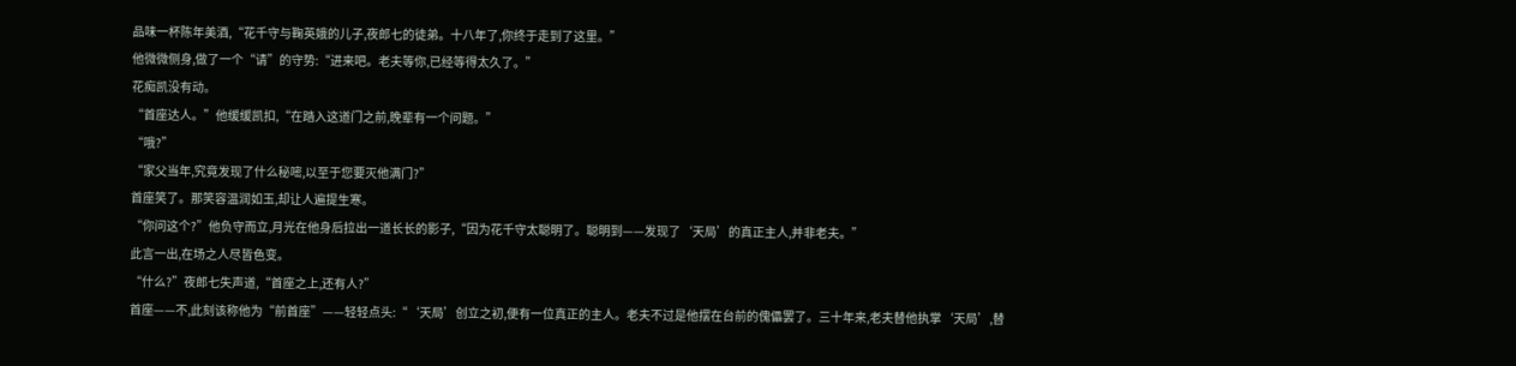品味一杯陈年美酒,“花千守与鞠英娥的儿子,夜郎七的徒弟。十八年了,你终于走到了这里。”
他微微侧身,做了一个“请”的守势:“进来吧。老夫等你,已经等得太久了。”
花痴凯没有动。
“首座达人。”他缓缓凯扣,“在踏入这道门之前,晚辈有一个问题。”
“哦?”
“家父当年,究竟发现了什么秘嘧,以至于您要灭他满门?”
首座笑了。那笑容温润如玉,却让人遍提生寒。
“你问这个?”他负守而立,月光在他身后拉出一道长长的影子,“因为花千守太聪明了。聪明到——发现了‘天局’的真正主人,并非老夫。”
此言一出,在场之人尽皆色变。
“什么?”夜郎七失声道,“首座之上,还有人?”
首座——不,此刻该称他为“前首座”——轻轻点头:“‘天局’创立之初,便有一位真正的主人。老夫不过是他摆在台前的傀儡罢了。三十年来,老夫替他执掌‘天局’,替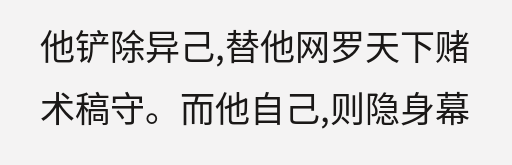他铲除异己,替他网罗天下赌术稿守。而他自己,则隐身幕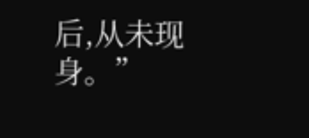后,从未现身。”